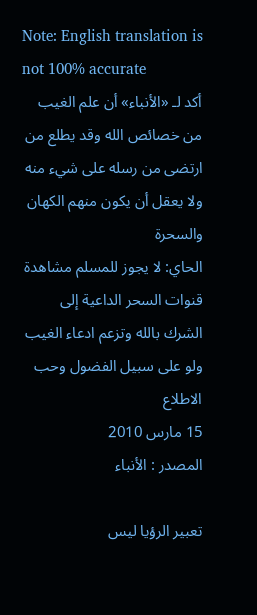Note: English translation is not 100% accurate
أكد لـ «الأنباء» أن علم الغيب من خصائص الله وقد يطلع من ارتضى من رسله على شيء منه ولا يعقل أن يكون منهم الكهان والسحرة
الحاي: لا يجوز للمسلم مشاهدة قنوات السحر الداعية إلى الشرك بالله وتزعم ادعاء الغيب ولو على سبيل الفضول وحب الاطلاع
15 مارس 2010
المصدر : الأنباء

تعبير الرؤيا ليس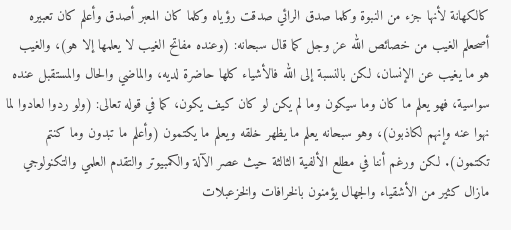كالكهانة لأنها جزء من النبوة وكلما صدق الرائي صدقت رؤياه وكلما كان المعبر أصدق وأعلم كان تعبيره أصحعلم الغيب من خصائص الله عز وجل كما قال سبحانه: (وعنده مفاتح الغيب لا يعلمها إلا هو)، والغيب هو ما يغيب عن الإنسان، لكن بالنسبة إلى الله فالأشياء كلها حاضرة لديه، والماضي والحال والمستقبل عنده سواسية، فهو يعلم ما كان وما سيكون وما لم يكن لو كان كيف يكون، كما في قوله تعالى: (ولو ردوا لعادوا لما نهوا عنه وإنهم لكاذبون)، وهو سبحانه يعلم ما يظهر خلقه ويعلم ما يكتمون (وأعلم ما تبدون وما كنتم تكتمون). لكن ورغم أننا في مطلع الألفية الثالثة حيث عصر الآلة والكمبيوتر والتقدم العلمي والتكنولوجي مازال كثير من الأشقياء والجهال يؤمنون بالخرافات والخزعبلات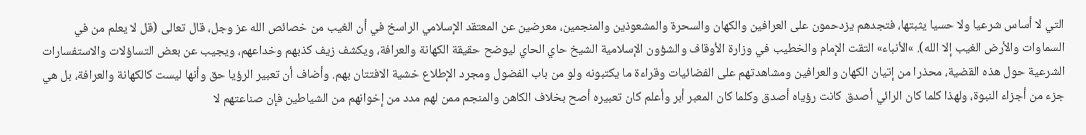التي لا أساس شرعيا ولا حسيا يثبتها، فتجدهم يزدحمون على العرافين والكهان والسحرة والمشعوذين والمنجمين، معرضين عن المعتقد الإسلامي الراسخ في أن الغيب من خصائص الله عز وجل، قال تعالى (قل لا يعلم من في السماوات والأرض الغيب إلا الله). »الأنباء» التقت الإمام والخطيب في وزارة الأوقاف والشؤون الإسلامية الشيخ حاي الحاي ليوضح حقيقة الكهانة والعرافة، ويكشف زيف كذبهم وخداعهم، ويجيب عن بعض التساؤلات والاستفسارات الشرعية حول هذه القضية، محذرا من إتيان الكهان والعرافين ومشاهدتهم على الفضائيات وقراءة ما يكتبونه ولو من باب الفضول ومجرد الإطلاع خشية الافتتان بهم. وأضاف أن تعبير الرؤيا حق وأنها ليست كالكهانة والعرافة، بل هي جزء من أجزاء النبوة، ولهذا كلما كان الرائي أصدق كانت رؤياه أصدق وكلما كان المعبر أبر وأعلم كان تعبيره أصح بخلاف الكاهن والمنجم ممن لهم مدد من إخوانهم من الشياطين فإن صناعتهم لا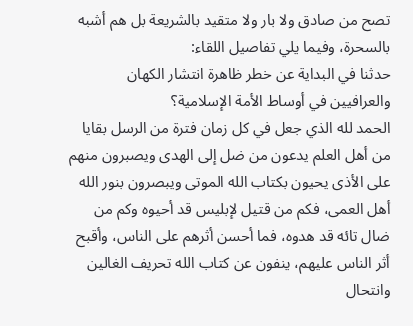تصح من صادق ولا بار ولا متقيد بالشريعة بل هم أشبه بالسحرة، وفيما يلي تفاصيل اللقاء:
حدثنا في البداية عن خطر ظاهرة انتشار الكهان والعرافيين في أوساط الأمة الإسلامية؟
الحمد لله الذي جعل في كل زمان فترة من الرسل بقايا من أهل العلم يدعون من ضل إلى الهدى ويصبرون منهم على الأذى يحيون بكتاب الله الموتى ويبصرون بنور الله أهل العمى، فكم من قتيل لإبليس قد أحيوه وكم من ضال تائه قد هدوه، فما أحسن أثرهم على الناس، وأقبح أثر الناس عليهم، ينفون عن كتاب الله تحريف الغالين وانتحال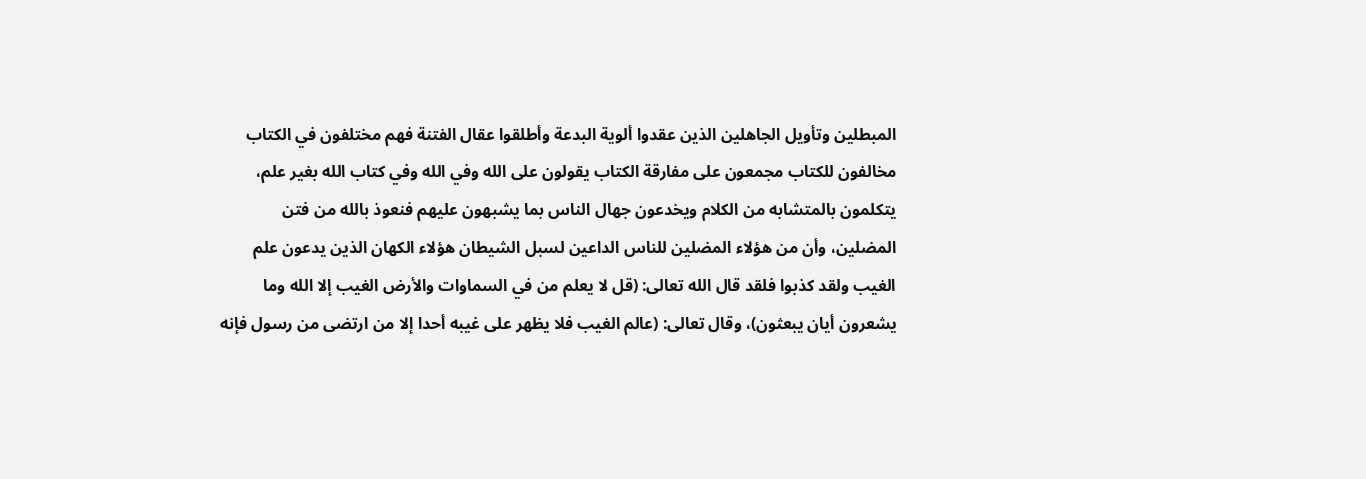المبطلين وتأويل الجاهلين الذين عقدوا ألوية البدعة وأطلقوا عقال الفتنة فهم مختلفون في الكتاب مخالفون للكتاب مجمعون على مفارقة الكتاب يقولون على الله وفي الله وفي كتاب الله بغير علم، يتكلمون بالمتشابه من الكلام ويخدعون جهال الناس بما يشبهون عليهم فنعوذ بالله من فتن المضلين، وأن من هؤلاء المضلين للناس الداعين لسبل الشيطان هؤلاء الكهان الذين يدعون علم الغيب ولقد كذبوا فلقد قال الله تعالى: (قل لا يعلم من في السماوات والأرض الغيب إلا الله وما يشعرون أيان يبعثون)، وقال تعالى: (عالم الغيب فلا يظهر على غيبه أحدا إلا من ارتضى من رسول فإنه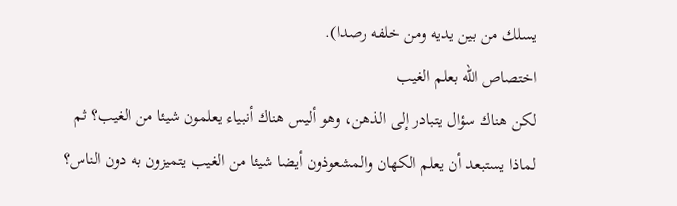يسلك من بين يديه ومن خلفه رصدا).
اختصاص الله بعلم الغيب
لكن هناك سؤال يتبادر إلى الذهن، وهو أليس هناك أنبياء يعلمون شيئا من الغيب؟ ثم لماذا يستبعد أن يعلم الكهان والمشعوذون أيضا شيئا من الغيب يتميزون به دون الناس؟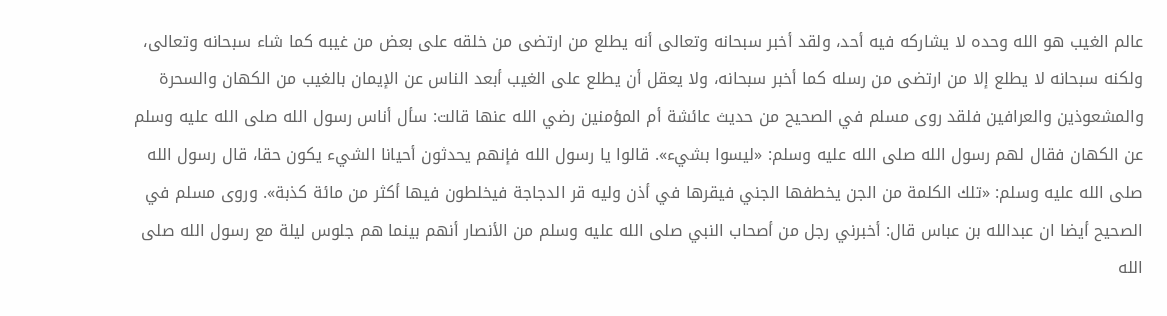عالم الغيب هو الله وحده لا يشاركه فيه أحد، ولقد أخبر سبحانه وتعالى أنه يطلع من ارتضى من خلقه على بعض من غيبه كما شاء سبحانه وتعالى، ولكنه سبحانه لا يطلع إلا من ارتضى من رسله كما أخبر سبحانه، ولا يعقل أن يطلع على الغيب أبعد الناس عن الإيمان بالغيب من الكهان والسحرة والمشعوذين والعرافين فلقد روى مسلم في الصحيح من حديث عائشة أم المؤمنين رضي الله عنها قالت: سأل أناس رسول الله صلى الله عليه وسلم عن الكهان فقال لهم رسول الله صلى الله عليه وسلم: «ليسوا بشيء». قالوا يا رسول الله فإنهم يحدثون أحيانا الشيء يكون حقا، قال رسول الله صلى الله عليه وسلم: «تلك الكلمة من الجن يخطفها الجني فيقرها في أذن وليه قر الدجاجة فيخلطون فيها أكثر من مائة كذبة». وروى مسلم في الصحيح أيضا ان عبدالله بن عباس قال: أخبرني رجل من أصحاب النبي صلى الله عليه وسلم من الأنصار أنهم بينما هم جلوس ليلة مع رسول الله صلى الله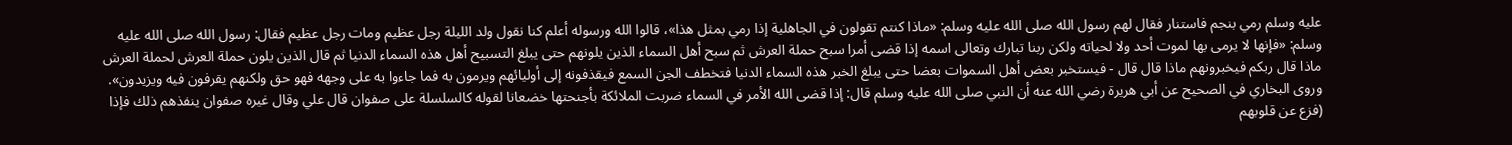عليه وسلم رمي بنجم فاستنار فقال لهم رسول الله صلى الله عليه وسلم: «ماذا كنتم تقولون في الجاهلية إذا رمي بمثل هذا»، قالوا الله ورسوله أعلم كنا نقول ولد الليلة رجل عظيم ومات رجل عظيم فقال: رسول الله صلى الله عليه وسلم: «فإنها لا يرمى بها لموت أحد ولا لحياته ولكن ربنا تبارك وتعالى اسمه إذا قضى أمرا سبح حملة العرش ثم سبح أهل السماء الذين يلونهم حتى يبلغ التسبيح أهل هذه السماء الدنيا ثم قال الذين يلون حملة العرش لحملة العرش ماذا قال ربكم فيخبرونهم ماذا قال قال - فيستخبر بعض أهل السموات بعضا حتى يبلغ الخبر هذه السماء الدنيا فتخطف الجن السمع فيقذفونه إلى أوليائهم ويرمون به فما جاءوا به على وجهه فهو حق ولكنهم يقرفون فيه ويزيدون». وروى البخاري في الصحيح عن أبي هريرة رضي الله عنه أن النبي صلى الله عليه وسلم قال: إذا قضى الله الأمر في السماء ضربت الملائكة بأجنحتها خضعانا لقوله كالسلسلة على صفوان قال علي وقال غيره صفوان ينفذهم ذلك فإذا (فزع عن قلوبهم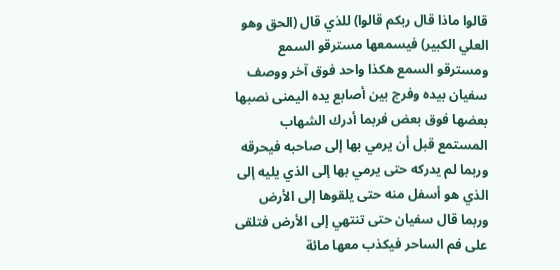قالوا ماذا قال ربكم قالوا) للذي قال (الحق وهو العلي الكبير) فيسمعها مسترقو السمع ومسترقو السمع هكذا واحد فوق آخر ووصف سفيان بيده وفرج بين أصابع يده اليمنى نصبها بعضها فوق بعض فربما أدرك الشهاب المستمع قبل أن يرمي بها إلى صاحبه فيحرقه وربما لم يدركه حتى يرمي بها إلى الذي يليه إلى الذي هو أسفل منه حتى يلقوها إلى الأرض وربما قال سفيان حتى تنتهي إلى الأرض فتلقى على فم الساحر فيكذب معها مائة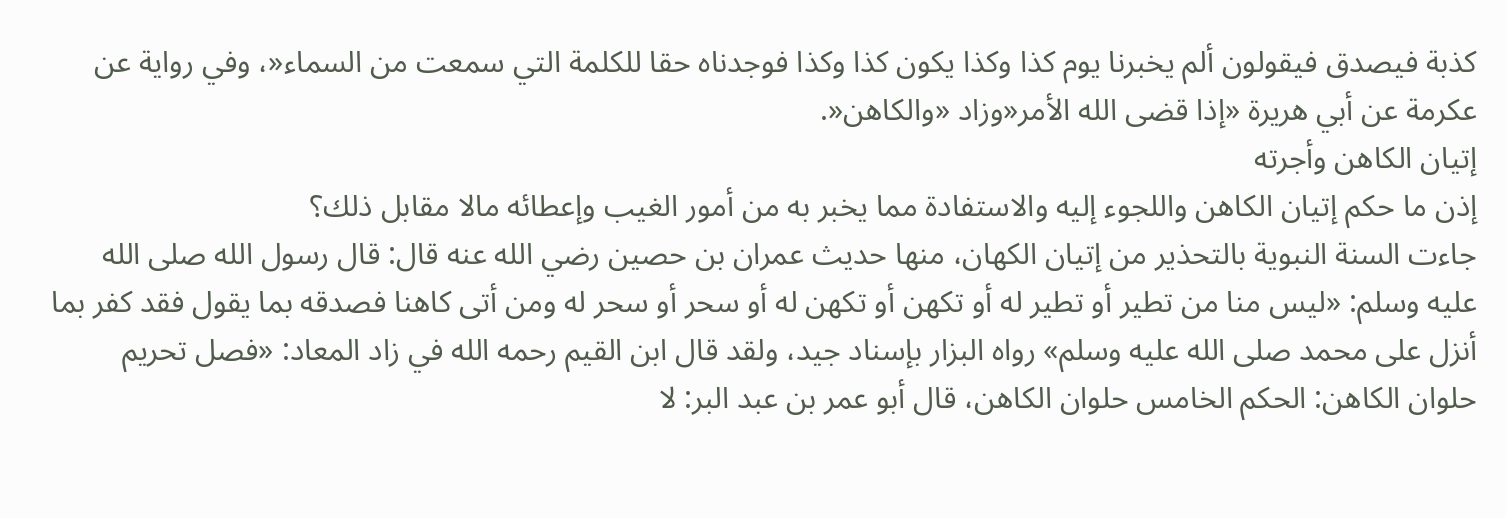كذبة فيصدق فيقولون ألم يخبرنا يوم كذا وكذا يكون كذا وكذا فوجدناه حقا للكلمة التي سمعت من السماء«، وفي رواية عن عكرمة عن أبي هريرة «إذا قضى الله الأمر«وزاد «والكاهن«.
إتيان الكاهن وأجرته
إذن ما حكم إتيان الكاهن واللجوء إليه والاستفادة مما يخبر به من أمور الغيب وإعطائه مالا مقابل ذلك؟
جاءت السنة النبوية بالتحذير من إتيان الكهان، منها حديث عمران بن حصين رضي الله عنه قال: قال رسول الله صلى الله عليه وسلم: «ليس منا من تطير أو تطير له أو تكهن أو تكهن له أو سحر أو سحر له ومن أتى كاهنا فصدقه بما يقول فقد كفر بما أنزل على محمد صلى الله عليه وسلم» رواه البزار بإسناد جيد، ولقد قال ابن القيم رحمه الله في زاد المعاد: «فصل تحريم حلوان الكاهن: الحكم الخامس حلوان الكاهن، قال أبو عمر بن عبد البر: لا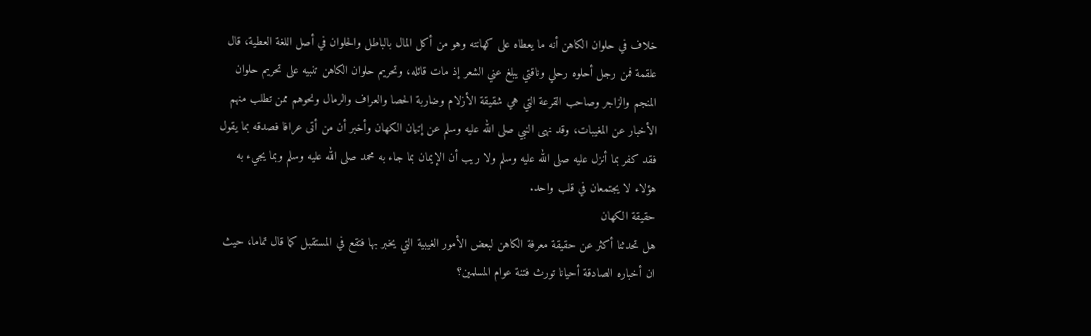خلاف في حلوان الكاهن أنه ما يعطاه على كهانته وهو من أكل المال بالباطل والحلوان في أصل اللغة العطية، قال علقمة فمن رجل أحلوه رحلي وناقتي يبلغ عني الشعر إذ مات قائله، وتحريم حلوان الكاهن تنبيه على تحريم حلوان المنجم والزاجر وصاحب القرعة التي هي شقيقة الأزلام وضاربة الحصا والعراف والرمال ونحوهم ممن تطلب منهم الأخبار عن المغيبات، وقد نهى النبي صلى الله عليه وسلم عن إتيان الكهان وأخبر أن من أتى عرافا فصدقه بما يقول فقد كفر بما أنزل عليه صلى الله عليه وسلم ولا ريب أن الإيمان بما جاء به محمد صلى الله عليه وسلم وبما يجيء به هؤلاء لا يجتمعان في قلب واحد.
حقيقة الكهان
هل تحدثنا أكثر عن حقيقة معرفة الكاهن لبعض الأمور الغيبية التي يخبر بها فتقع في المستقبل كما قال تماما، حيث ان أخباره الصادقة أحيانا تورث فتنة عوام المسلمين؟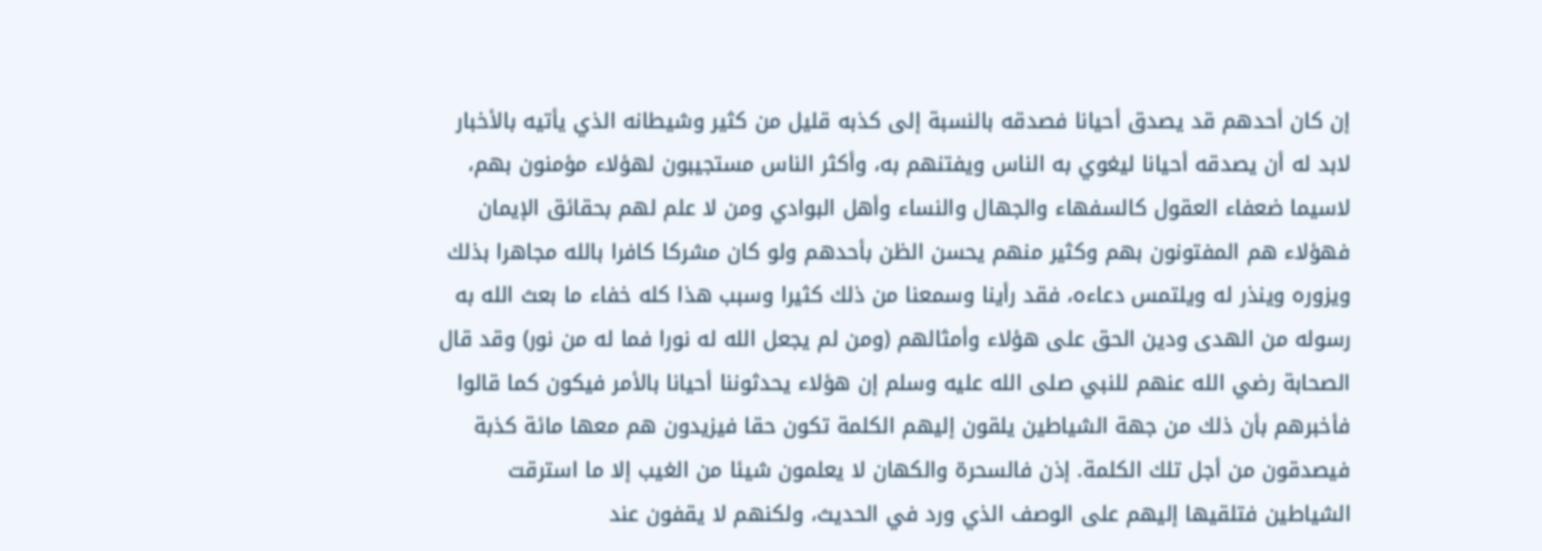إن كان أحدهم قد يصدق أحيانا فصدقه بالنسبة إلى كذبه قليل من كثير وشيطانه الذي يأتيه بالأخبار لابد له أن يصدقه أحيانا ليغوي به الناس ويفتنهم به، وأكثر الناس مستجيبون لهؤلاء مؤمنون بهم، لاسيما ضعفاء العقول كالسفهاء والجهال والنساء وأهل البوادي ومن لا علم لهم بحقائق الإيمان فهؤلاء هم المفتونون بهم وكثير منهم يحسن الظن بأحدهم ولو كان مشركا كافرا بالله مجاهرا بذلك ويزوره وينذر له ويلتمس دعاءه، فقد رأينا وسمعنا من ذلك كثيرا وسبب هذا كله خفاء ما بعث الله به رسوله من الهدى ودين الحق على هؤلاء وأمثالهم (ومن لم يجعل الله له نورا فما له من نور) وقد قال الصحابة رضي الله عنهم للنبي صلى الله عليه وسلم إن هؤلاء يحدثوننا أحيانا بالأمر فيكون كما قالوا فأخبرهم بأن ذلك من جهة الشياطين يلقون إليهم الكلمة تكون حقا فيزيدون هم معها مائة كذبة فيصدقون من أجل تلك الكلمة. إذن فالسحرة والكهان لا يعلمون شيئا من الغيب إلا ما استرقت الشياطين فتلقيها إليهم على الوصف الذي ورد في الحديث، ولكنهم لا يقفون عند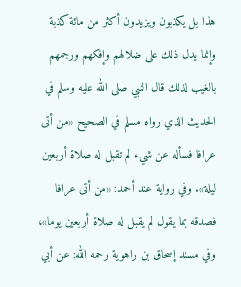هذا بل يكذبون ويزيدون أكثر من مائة كذبة وإنما يدل ذلك على ضلالهم وإفكهم ورجمهم بالغيب لذلك قال النبي صلى الله عليه وسلم في الحديث الذي رواه مسلم في الصحيح «من أتى عرافا فسأله عن شيء لم تقبل له صلاة أربعين ليلة». وفي رواية عند أحمد: «من أتى عرافا فصدقه بما يقول لم يقبل له صلاة أربعين يوما»، وفي مسند إسحاق بن راهوية رحمه الله: عن أبي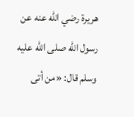هريرة رضي الله عنه عن رسول الله صلى الله عليه وسلم قال: «من أتى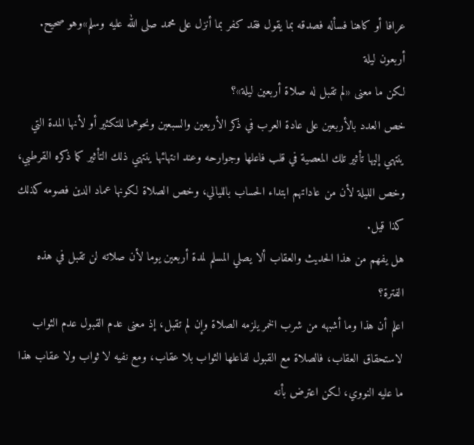عرافا أو كاهنا فسأله فصدقه بما يقول فقد كفر بما أنزل على محمد صلى الله عليه وسلم»وهو صحيح.
أربعون ليلة
لكن ما معنى «لم تقبل له صلاة أربعين ليلة»؟
خص العدد بالأربعين على عادة العرب في ذكر الأربعين والسبعين ونحوهما للتكثير أو لأنها المدة التي ينتهي إليها تأثير تلك المعصية في قلب فاعلها وجوارحه وعند انتهائها ينتهي ذلك التأثير كما ذكره القرطبي، وخص الليلة لأن من عاداتهم ابتداء الحساب بالليالي، وخص الصلاة لكونها عماد الدين فصومه كذلك كذا قيل.
هل يفهم من هذا الحديث والعقاب ألا يصلي المسلم لمدة أربعين يوما لأن صلاته لن تقبل في هذه الفترة؟
اعلم أن هذا وما أشبهه من شرب الخمر يلزمه الصلاة وإن لم تقبل، إذ معنى عدم القبول عدم الثواب لاستحقاق العقاب، فالصلاة مع القبول لفاعلها الثواب بلا عقاب، ومع نفيه لا ثواب ولا عقاب هذا ما عليه النووي، لكن اعترض بأنه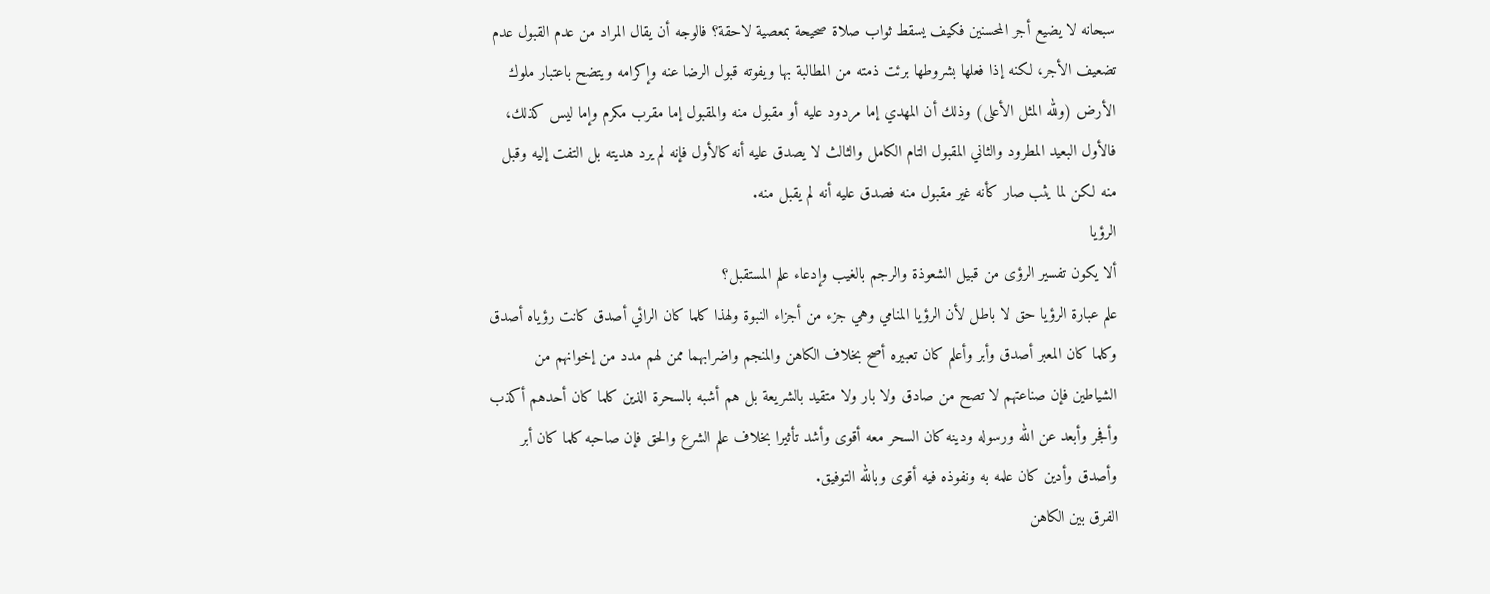سبحانه لا يضيع أجر المحسنين فكيف يسقط ثواب صلاة صحيحة بمعصية لاحقة؟ فالوجه أن يقال المراد من عدم القبول عدم تضعيف الأجر، لكنه إذا فعلها بشروطها برئت ذمته من المطالبة بها ويفوته قبول الرضا عنه وإكرامه ويتضح باعتبار ملوك الأرض (ولله المثل الأعلى) وذلك أن المهدي إما مردود عليه أو مقبول منه والمقبول إما مقرب مكرم وإما ليس كذلك، فالأول البعيد المطرود والثاني المقبول التام الكامل والثالث لا يصدق عليه أنه كالأول فإنه لم يرد هديته بل التفت إليه وقبل منه لكن لما يثب صار كأنه غير مقبول منه فصدق عليه أنه لم يقبل منه.
الرؤيا
ألا يكون تفسير الرؤى من قبيل الشعوذة والرجم بالغيب وإدعاء علم المستقبل؟
علم عبارة الرؤيا حق لا باطل لأن الرؤيا المنامي وهي جزء من أجزاء النبوة ولهذا كلما كان الرائي أصدق كانت رؤياه أصدق وكلما كان المعبر أصدق وأبر وأعلم كان تعبيره أصح بخلاف الكاهن والمنجم واضرابهما ممن لهم مدد من إخوانهم من الشياطين فإن صناعتهم لا تصح من صادق ولا بار ولا متقيد بالشريعة بل هم أشبه بالسحرة الذين كلما كان أحدهم أكذب وأفجر وأبعد عن الله ورسوله ودينه كان السحر معه أقوى وأشد تأثيرا بخلاف علم الشرع والحق فإن صاحبه كلما كان أبر وأصدق وأدين كان علمه به ونفوذه فيه أقوى وبالله التوفيق.
الفرق بين الكاهن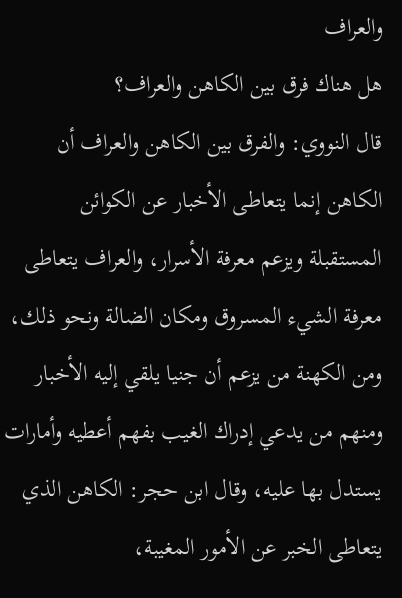والعراف
هل هناك فرق بين الكاهن والعراف؟
قال النووي: والفرق بين الكاهن والعراف أن الكاهن إنما يتعاطى الأخبار عن الكوائن المستقبلة ويزعم معرفة الأسرار، والعراف يتعاطى معرفة الشيء المسروق ومكان الضالة ونحو ذلك، ومن الكهنة من يزعم أن جنيا يلقي إليه الأخبار ومنهم من يدعي إدراك الغيب بفهم أعطيه وأمارات يستدل بها عليه، وقال ابن حجر: الكاهن الذي يتعاطى الخبر عن الأمور المغيبة،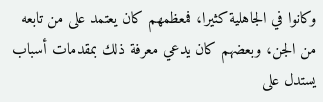وكانوا في الجاهلية كثيرا، فمعظمهم كان يعتمد على من تابعه من الجن، وبعضهم كان يدعي معرفة ذلك بمقدمات أسباب يستدل على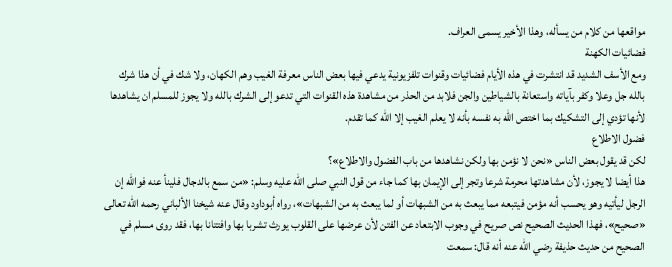مواقعها من كلام من يسأله، وهذا الأخير يسمى العراف.
فضائيات الكهنة
ومع الأسف الشديد قد انتشرت في هذه الأيام فضائيات وقنوات تلفزيونية يدعي فيها بعض الناس معرفة الغيب وهم الكهان، ولا شك في أن هذا شرك بالله جل وعلا وكفر بآياته واستعانة بالشياطين والجن فلابد من الحذر من مشاهدة هذه القنوات التي تدعو إلى الشرك بالله ولا يجوز للمسلم ان يشاهدها لأنها تؤدي إلى التشكيك بما اختص الله به نفسه بأنه لا يعلم الغيب إلا الله كما تقدم.
فضول الاطلاع
لكن قد يقول بعض الناس «نحن لا نؤمن بها ولكن نشاهدها من باب الفضول والاطلاع»؟
هذا أيضا لا يجوز، لأن مشاهدتها محرمة شرعا وتجر إلى الإيمان بها كما جاء من قول النبي صلى الله عليه وسلم: «من سمع بالدجال فلينأ عنه فوالله إن الرجل ليأتيه وهو يحسب أنه مؤمن فيتبعه مما يبعث به من الشبهات أو لما يبعث به من الشبهات»، رواه أبوداود وقال عنه شيخنا الألباني رحمه الله تعالى «صحيح»، فهذا الحديث الصحيح نص صريح في وجوب الابتعاد عن الفتن لأن عرضها على القلوب يورث تشربا بها وافتتانا بها، فقد روى مسلم في الصحيح من حديث حذيفة رضي الله عنه أنه قال: سمعت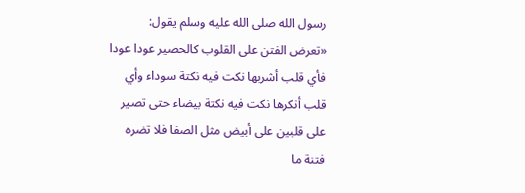رسول الله صلى الله عليه وسلم يقول: «تعرض الفتن على القلوب كالحصير عودا عودا فأي قلب أشربها نكت فيه نكتة سوداء وأي قلب أنكرها نكت فيه نكتة بيضاء حتى تصير على قلبين على أبيض مثل الصفا فلا تضره فتنة ما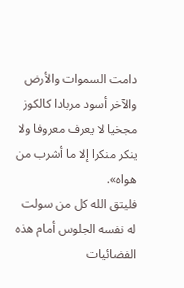دامت السموات والأرض والآخر أسود مربادا كالكوز مجخيا لا يعرف معروفا ولا ينكر منكرا إلا ما أشرب من هواه».
فليتق الله كل من سولت له نفسه الجلوس أمام هذه الفضائيات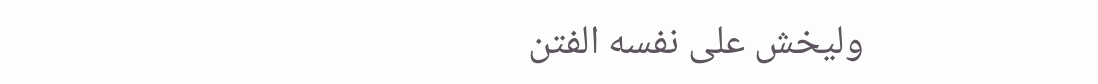وليخش على نفسه الفتن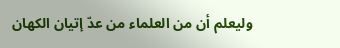وليعلم أن من العلماء من عدّ إتيان الكهان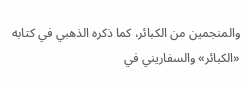والمنجمين من الكبائر، كما ذكره الذهبي في كتابه «الكبائر» والسفاريني في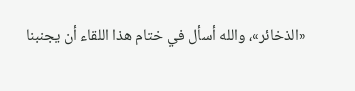«الذخائر»، والله أسأل في ختام هذا اللقاء أن يجنبنا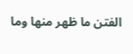الفتن ما ظهر منها وما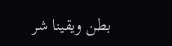بطن ويقينا شر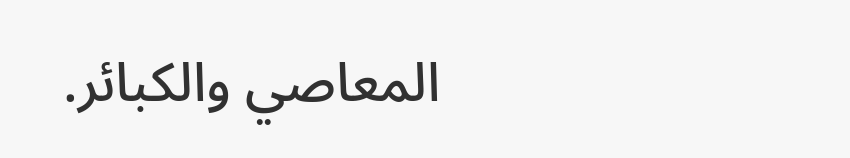المعاصي والكبائر.